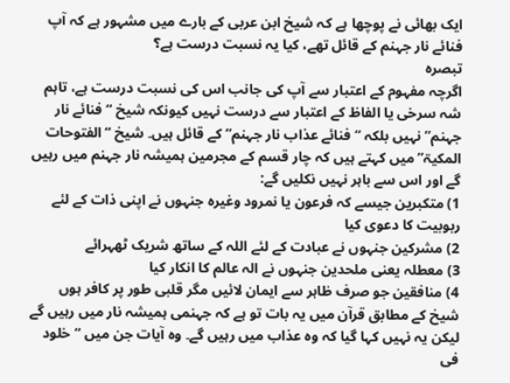ایک بھائی نے پوچھا ہے کہ شیخ ابن عربی کے بارے میں مشہور ہے کہ آپ فنائے نار جہنم کے قائل تھے، کیا یہ نسبت درست ہے؟
تبصرہ
اگرچہ مفہوم کے اعتبار سے آپ کی جانب اس کی نسبت درست ہے، تاہم شہ سرخی یا الفاظ کے اعتبار سے درست نہیں کیونکہ شیخ “فنائے نار جہنم” نہیں بلکہ “فنائے عذاب نار جہنم” کے قائل ہیں۔ شیخ “الفتوحات المکیۃ” میں کہتے ہیں کہ چار قسم کے مجرمین ہمیشہ نار جہنم میں رہیں گے اور اس سے باہر نہیں نکلیں گے:
1) متکبرین جیسے کہ فرعون یا نمرود وغیرہ جنہوں نے اپنی ذات کے لئے ربوبیت کا دعوی کیا
2) مشرکین جنہوں نے عبادت کے لئے اللہ کے ساتھ شریک ٹھہرائے
3) معطلہ یعنی ملحدین جنہوں نے الہ عالم کا انکار کیا
4) منافقین جو صرف ظاہر سے ایمان لائیں مگر قلبی طور پر کافر ہوں
شیخ کے مطابق قرآن میں یہ بات تو ہے کہ جہنمی ہمیشہ نار میں رہیں گے لیکن یہ نہیں کہا گیا کہ وہ عذاب میں رہیں گے۔ وہ آیات جن میں “خلود فی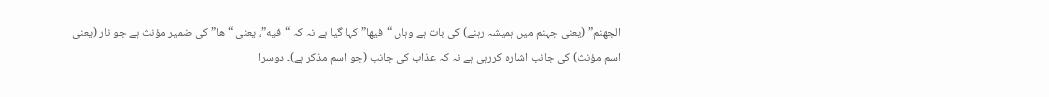الجهنم” (یعنی جہنم میں ہمیشہ رہنے) کی بات ہے وہاں “فیها” کہا گیا ہے نہ کہ “فیه”، یعنی “ها” کی ضمیر مؤنث ہے جو نار (یعنی اسم مؤنث) کی جانب اشارہ کررہی ہے نہ کہ عذاب کی جانب (جو اسم مذکر ہے)۔ دوسرا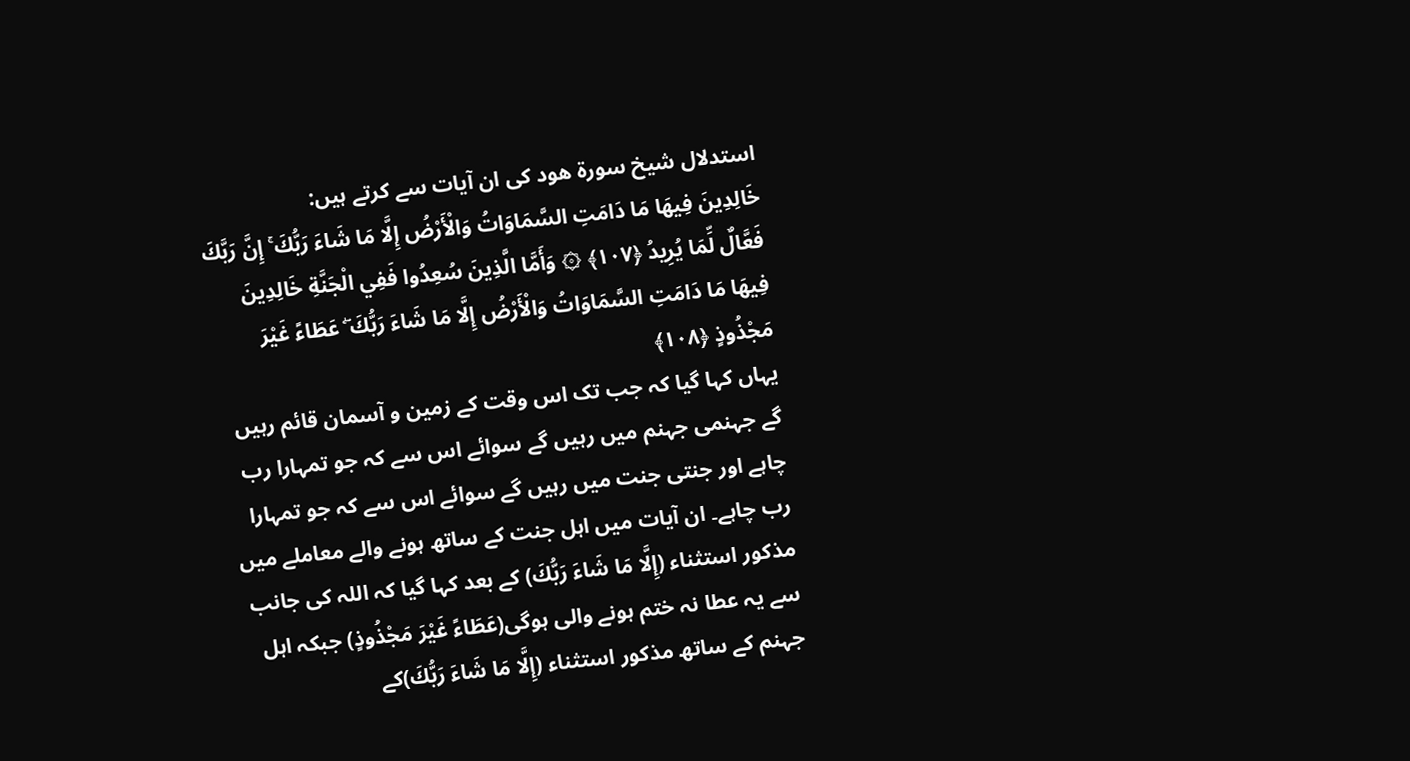استدلال شیخ سورۃ ھود کی ان آیات سے کرتے ہیں:
خَالِدِينَ فِيهَا مَا دَامَتِ السَّمَاوَاتُ وَالْأَرْضُ إِلَّا مَا شَاءَ رَبُّكَ ۚ إِنَّ رَبَّكَ فَعَّالٌ لِّمَا يُرِيدُ ﴿١٠٧﴾ ۞ وَأَمَّا الَّذِينَ سُعِدُوا فَفِي الْجَنَّةِ خَالِدِينَ فِيهَا مَا دَامَتِ السَّمَاوَاتُ وَالْأَرْضُ إِلَّا مَا شَاءَ رَبُّكَ ۖ عَطَاءً غَيْرَ مَجْذُوذٍ ﴿١٠٨﴾
یہاں کہا گیا کہ جب تک اس وقت کے زمین و آسمان قائم رہیں گے جہنمی جہنم میں رہیں گے سوائے اس سے کہ جو تمہارا رب چاہے اور جنتی جنت میں رہیں گے سوائے اس سے کہ جو تمہارا رب چاہے۔ ان آیات میں اہل جنت کے ساتھ ہونے والے معاملے میں مذکور استثناء (إِلَّا مَا شَاءَ رَبُّكَ) کے بعد کہا گیا کہ اللہ کی جانب سے یہ عطا نہ ختم ہونے والی ہوگی(عَطَاءً غَيْرَ مَجْذُوذٍ) جبکہ اہل جہنم کے ساتھ مذکور استثناء (إِلَّا مَا شَاءَ رَبُّكَ)کے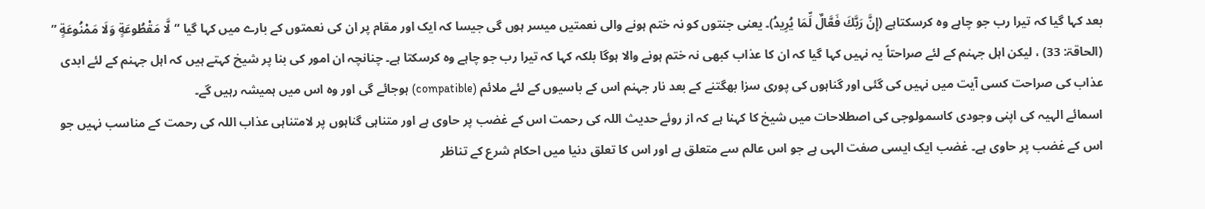بعد کہا گیا کہ تیرا رب جو چاہے وہ کرسکتاہے (إِنَّ رَبَّكَ فَعَّالٌ لِّمَا يُرِيدُ)۔ یعنی جنتوں کو نہ ختم ہونے والی نعمتیں میسر ہوں گی جیسا کہ ایک اور مقام پر ان کی نعمتوں کے بارے میں کہا گیا “لَّا مَقْطُوعَةٍ وَلَا مَمْنُوعَةٍ ” (الحاقۃ: 33) ، لیکن اہل جہنم کے لئے صراحتاً یہ نہیں کہا گیا کہ ان کا عذاب کبھی نہ ختم ہونے والا ہوگا بلکہ کہا کہ تیرا رب جو چاہے وہ کرسکتا ہے۔ چنانچہ ان امور کی بنا پر شیخ کہتے ہیں کہ اہل جہنم کے لئے ابدی عذاب کی صراحت کسی آیت میں نہیں کی گئی اور گناہوں کی پوری سزا بھگتنے کے بعد نار جہنم اس کے باسیوں کے لئے ملائم (compatible) ہوجائے گی اور وہ اس میں ہمیشہ رہیں گے۔
اسمائے الہیہ کی اپنی وجودی کاسمولوجی کی اصطلاحات میں شیخ کا کہنا ہے کہ از روئے حدیث اللہ کی رحمت اس کے غضب پر حاوی ہے اور متناہی گناہوں پر لامتناہی عذاب اللہ کی رحمت کے مناسب نہیں جو اس کے غضب پر حاوی ہے۔ غضب ایک ایسی صفت الہی ہے جو اس عالم سے متعلق ہے اور اس کا تعلق دنیا میں احکام شرع کے تناظر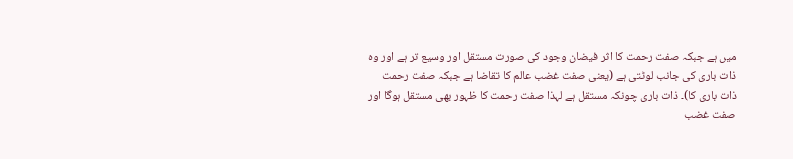میں ہے جبکہ صفت رحمت کا اثر فیضان وجود کی صورت مستقل اور وسیع تر ہے اور وہ ذات باری کی جانب لوٹتی ہے (یعنی صفت غضب عالم کا تقاضا ہے جبکہ صفت رحمت ذات باری کا)۔ ذات باری چونکہ مستقل ہے لہذا صفت رحمت کا ظہور بھی مستقل ہوگا اور صفت غضب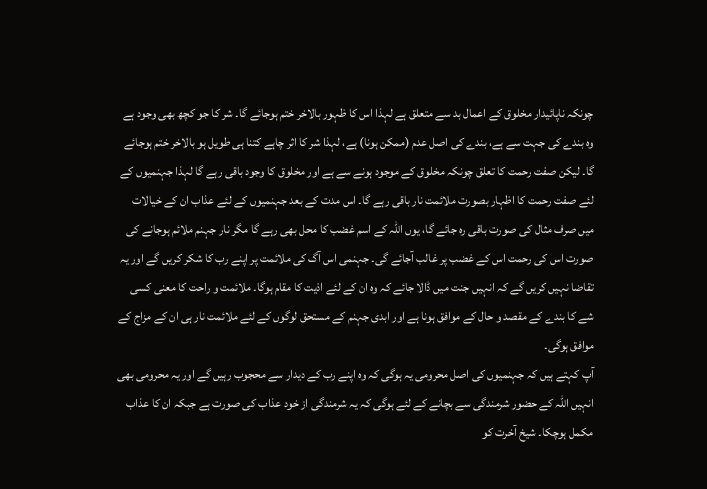چونکہ ناپائیدار مخلوق کے اعمال بد سے متعلق ہے لہذا اس کا ظہور بالاخر ختم ہوجائے گا۔ شر کا جو کچھ بھی وجود ہے وہ بندے کی جہت سے ہے، بندے کی اصل عدم (ممکن ہونا) ہے، لہذا شر کا اثر چاہے کتنا ہی طویل ہو بالاخر ختم ہوجائے گا۔ لیکن صفت رحمت کا تعلق چونکہ مخلوق کے موجود ہونے سے ہے اور مخلوق کا وجود باقی رہے گا لہذا جہنمیوں کے لئے صفت رحمت کا اظہار بصورت ملائمت نار باقی رہے گا۔ اس مدت کے بعد جہنمیوں کے لئے عذاب ان کے خیالات میں صرف مثال کی صورت باقی رہ جائے گا، یوں اللہ کے اسم غضب کا محل بھی رہے گا مگر نار جہنم ملائم ہوجانے کی صورت اس کی رحمت اس کے غضب پر غالب آجائے گی۔ جہنمی اس آگ کی ملائمت پر اپنے رب کا شکر کریں گے اور یہ تقاضا نہیں کریں گے کہ انہیں جنت میں ڈالا جائے کہ وہ ان کے لئے اذیت کا مقام ہوگا۔ ملائمت و راحت کا معنی کسی شے کا بندے کے مقصد و حال کے موافق ہونا ہے اور ابدی جہنم کے مستحق لوگوں کے لئے ملائمت نار ہی ان کے مزاج کے موافق ہوگی۔
آپ کہتے ہیں کہ جہنمیوں کی اصل محرومی یہ ہوگی کہ وہ اپنے رب کے دیدار سے محجوب رہیں گے اور یہ محرومی بھی انہیں اللہ کے حضور شرمندگی سے بچانے کے لئے ہوگی کہ یہ شرمندگی از خود عذاب کی صورت ہے جبکہ ان کا عذاب مکمل ہوچکا۔ شیخ آخرت کو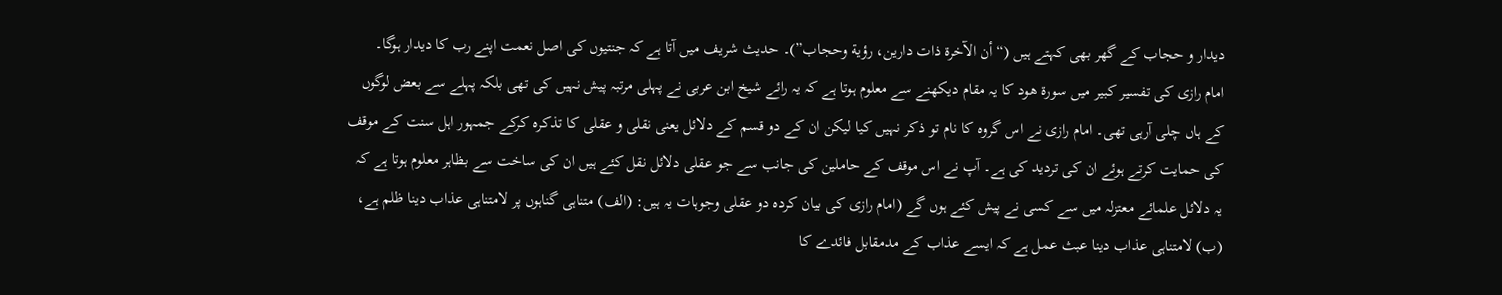دیدار و حجاب کے گھر بھی کہتے ہیں (“أن الآخرة ذات دارين، رؤية وحجاب”)۔ حدیث شریف میں آتا ہے کہ جنتیوں کی اصل نعمت اپنے رب کا دیدار ہوگا۔
امام رازی کی تفسیر کبیر میں سورۃ ھود کا یہ مقام دیکھنے سے معلوم ہوتا ہے کہ یہ رائے شیخ ابن عربی نے پہلی مرتبہ پیش نہیں کی تھی بلکہ پہلے سے بعض لوگوں کے ہاں چلی آرہی تھی۔ امام رازی نے اس گروہ کا نام تو ذکر نہیں کیا لیکن ان کے دو قسم کے دلائل یعنی نقلی و عقلی کا تذکرہ کرکے جمہور اہل سنت کے موقف کی حمایت کرتے ہوئے ان کی تردید کی ہے۔ آپ نے اس موقف کے حاملین کی جانب سے جو عقلی دلائل نقل کئے ہیں ان کی ساخت سے بظاہر معلوم ہوتا ہے کہ یہ دلائل علمائے معتزلہ میں سے کسی نے پیش کئے ہوں گے (امام رازی کی بیان کردہ دو عقلی وجوہات یہ ہیں: (الف) متناہی گناہوں پر لامتناہی عذاب دینا ظلم ہے، (ب) لامتناہی عذاب دینا عبث عمل ہے کہ ایسے عذاب کے مدمقابل فائدے کا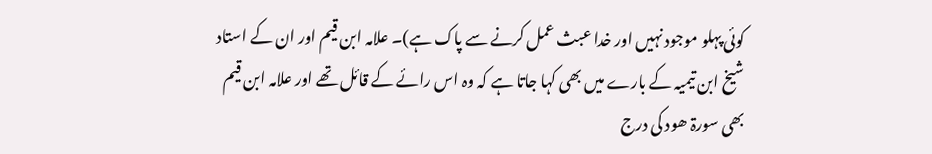کوئی پہلو موجود نہیں اور خدا عبث عمل کرنے سے پاک ہے)۔ علامہ ابن قیم اور ان کے استاد شیخ ابن تیمیہ کے بارے میں بھی کہا جاتا ہے کہ وہ اس رائے کے قائل تھے اور علامہ ابن قیم بھی سورۃ ھود کی درج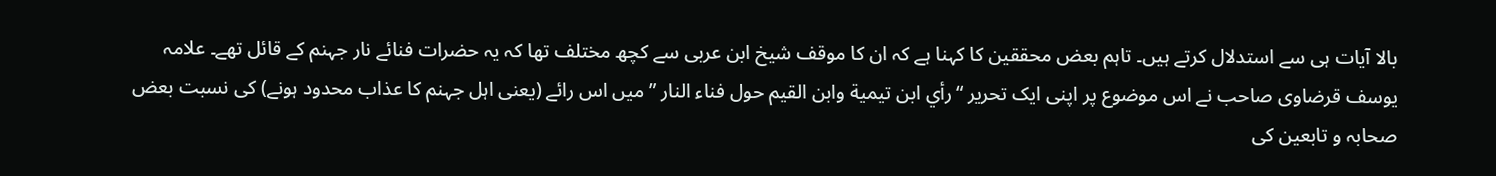بالا آیات ہی سے استدلال کرتے ہیں۔ تاہم بعض محققین کا کہنا ہے کہ ان کا موقف شیخ ابن عربی سے کچھ مختلف تھا کہ یہ حضرات فنائے نار جہنم کے قائل تھے۔ علامہ یوسف قرضاوی صاحب نے اس موضوع پر اپنی ایک تحریر “رأي ابن تيمية وابن القيم حول فناء النار ” میں اس رائے (یعنی اہل جہنم کا عذاب محدود ہونے) کی نسبت بعض صحابہ و تابعین کی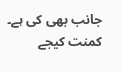جانب بھی کی ہے۔
کمنت کیجے